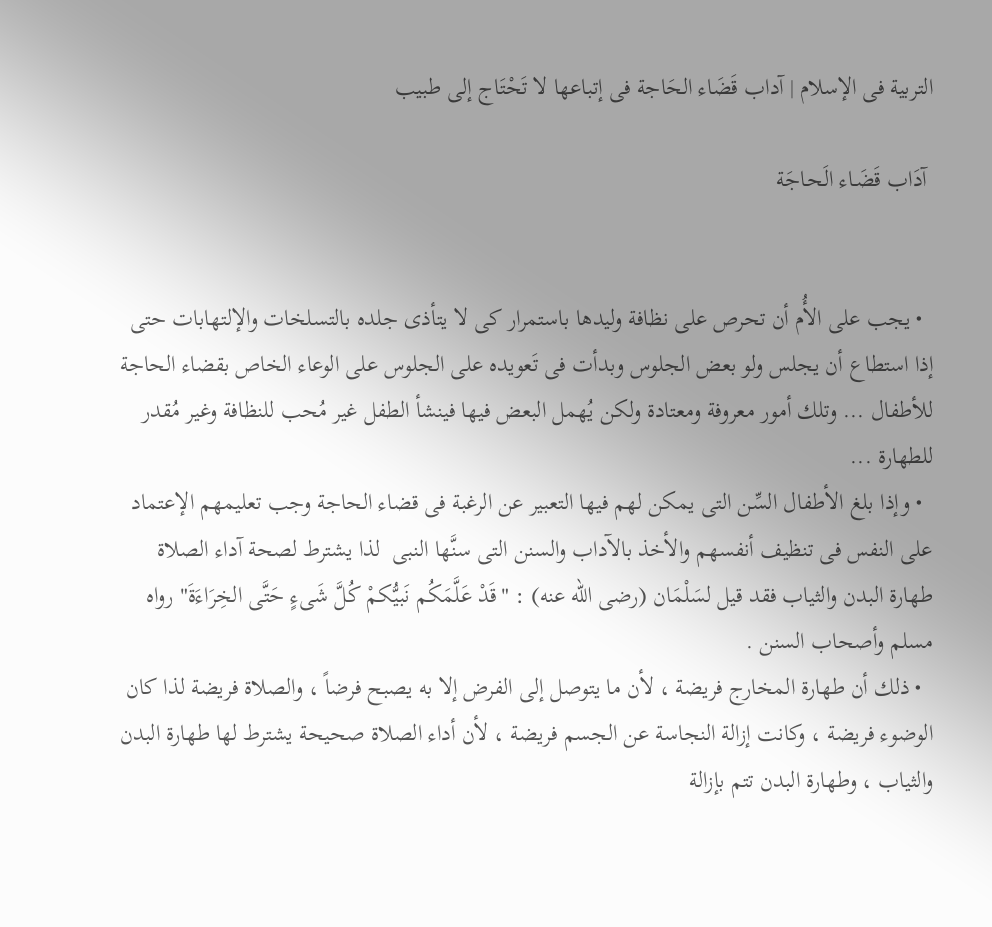التربية فى الإسلام | آداب قَضَاء الحَاجة فى إتباعها لا تَحْتَاج إلى طبيب

 آدَاب قَضَـاء الَحـاجَة


  • يجب على الأُم أن تحرص على نظافة وليدها باستمرار كى لا يتأذى جلده بالتسلخات والإلتهابات حتى إذا استطاع أن يجلس ولو بعض الجلوس وبدأت فى تَعويده على الجلوس على الوعاء الخاص بقضاء الحاجة للأطفال ... وتلك أمور معروفة ومعتادة ولكن يُهمل البعض فيها فينشأ الطفل غير مُحب للنظافة وغير مُقدر للطهارة ...
  • وإذا بلغ الأطفال السِّن التى يمكن لهم فيها التعبير عن الرغبة فى قضاء الحاجة وجب تعليمهم الإعتماد على النفس فى تنظيف أنفسهم والأخذ بالآداب والسنن التى سنَّها النبى  لذا يشترط لصحة آداء الصلاة طهارة البدن والثياب فقد قيل لسَلْمَان (رضى الله عنه) : "قَدْ عَلَّمَكُم نَبيُّكمْ كُلَّ شَىءٍ حَتَّى الخِرَاءَةَ" رواه مسلم وأصحاب السنن .
  • ذلك أن طهارة المخارج فريضة ، لأن ما يتوصل إلى الفرض إلا به يصبح فرضاً ، والصلاة فريضة لذا كان الوضوء فريضة ، وكانت إزالة النجاسة عن الجسم فريضة ، لأن أداء الصلاة صحيحة يشترط لها طهارة البدن والثياب ، وطهارة البدن تتم بإزالة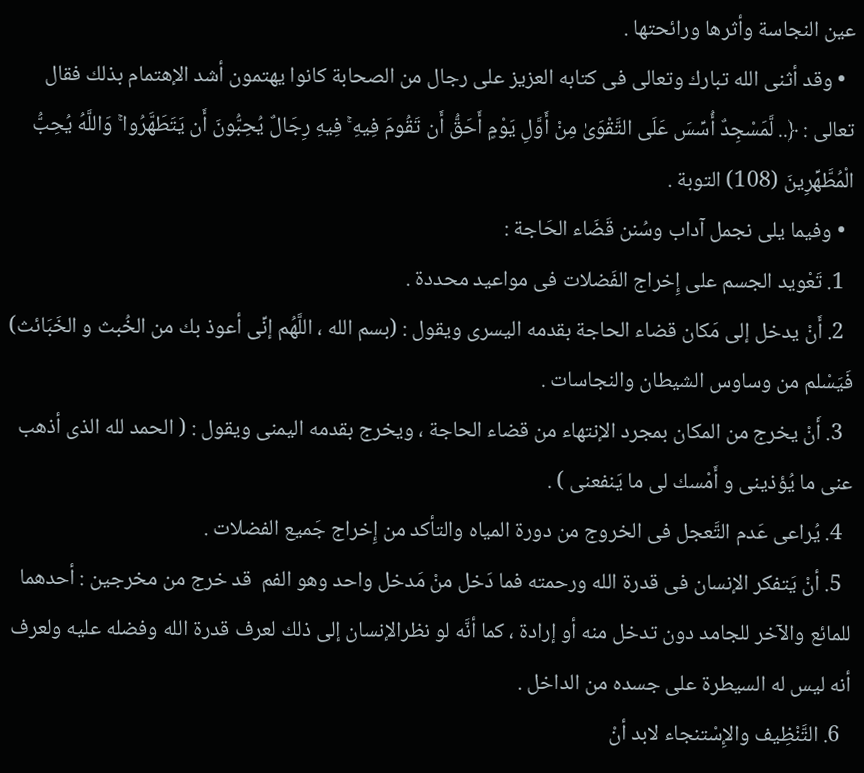عين النجاسة وأثرها ورائحتها .
  • وقد أثنى الله تبارك وتعالى فى كتابه العزيز على رجال من الصحابة كانوا يهتمون أشد الإهتمام بذلك فقال تعالى : ﴿.. لَّمَسْجِدٌ أُسِّسَ عَلَى التَّقْوَىٰ مِنْ أَوَّلِ يَوْمٍ أَحَقُّ أَن تَقُومَ فِيهِ ۚ فِيهِ رِجَالٌ يُحِبُّونَ أَن يَتَطَهَّرُوا ۚ وَاللَّهُ يُحِبُّ الْمُطَّهِّرِينَ (108) التوبة .
  • وفيما يلى نجمل آداب وسُنن قَضَاء الحَاجة :
  1. تَعْويد الجسم على إِخراج الفَضلات فى مواعيد محددة .
  2. أَنْ يدخل إلى مَكان قضاء الحاجة بقدمه اليسرى ويقول : (بسم الله ، اللَّهُم إنِّى أعوذ بك من الخُبث و الخَبَائث) فَيَسْلم من وساوس الشيطان والنجاسات .
  3. أَنْ يخرج من المكان بمجرد الإنتهاء من قضاء الحاجة ، ويخرج بقدمه اليمنى ويقول : ( الحمد لله الذى أذهب عنى ما يُؤذينى و أَمْسك لى ما يَنفعنى ) .
  4. يُراعى عَدم التَّعجل فى الخروج من دورة المياه والتأكد من إِخراج جَميع الفضلات .
  5. أنْ يَتفكر الإنسان فى قدرة الله ورحمته فما دَخل منْ مَدخل واحد وهو الفم  قد خرج من مخرجين : أحدهما للمائع والآخر للجامد دون تدخل منه أو إرادة ، كما أنَّه لو نظرالإنسان إلى ذلك لعرف قدرة الله وفضله عليه ولعرف أنه ليس له السيطرة على جسده من الداخل .
  6. التَّنْظِيف والإِسْتنجاء لابد أنْ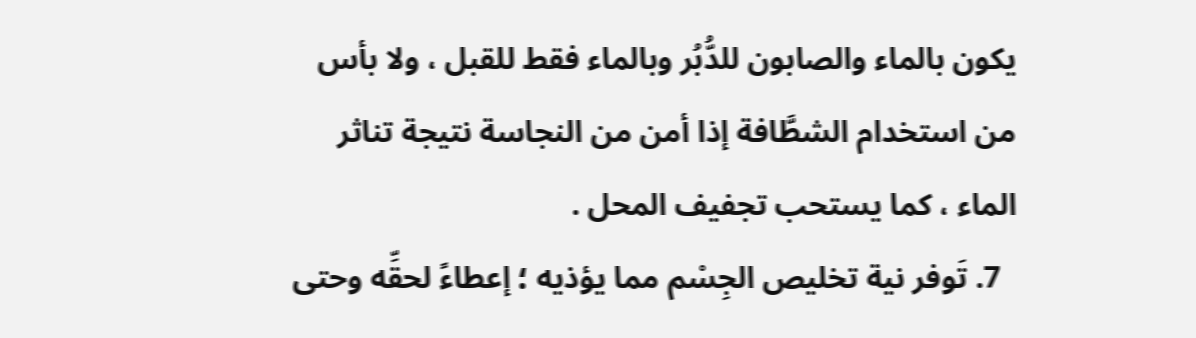يكون بالماء والصابون للدُّبُر وبالماء فقط للقبل ، ولا بأس من استخدام الشطَّافة إذا أمن من النجاسة نتيجة تناثر الماء ، كما يستحب تجفيف المحل .
  7. تَوفر نية تخليص الجِسْم مما يؤذيه ؛ إعطاءً لحقِّه وحتى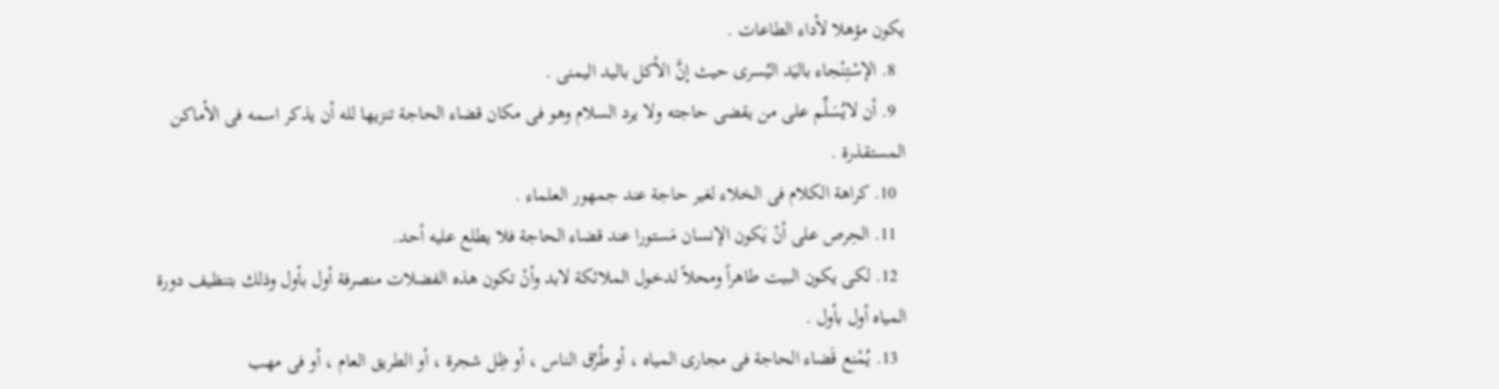يكون مؤهلا لأداء الطاعات .
  8. الإسْتِنْجاء باليَد اليُسرى حيث إنَّ الأكل باليد اليمنى .
  9. أن لايُسَلِّم على من يقضى حاجته ولا يرد السلام وهو فى مكان قضاء الحاجة تنزيها لله أن يذكر اسمه فى الأماكن المستقذرة .
  10. كراهة الكلام فى الخلاء لغير حاجة عند جمهور العلماء .
  11. الحِرص على أنْ يَكون الإنسان مَستورا عند قضاء الحاجة فلا يطلع عليه أحد.
  12. لكى يكون البيت طاهراً ومحلاً لدخول الملائكة لابد وأنْ تكون هذه الفضلات منصرفة أول بأول وذلك بتنظيف دورة المياه أول بأول .
  13. يُمْنع قَضاء الحاجة فى مجارى المياه ، أو طُرُق الناس ، أو ظِل شجرة ، أو الطريق العام ، أو فى مهب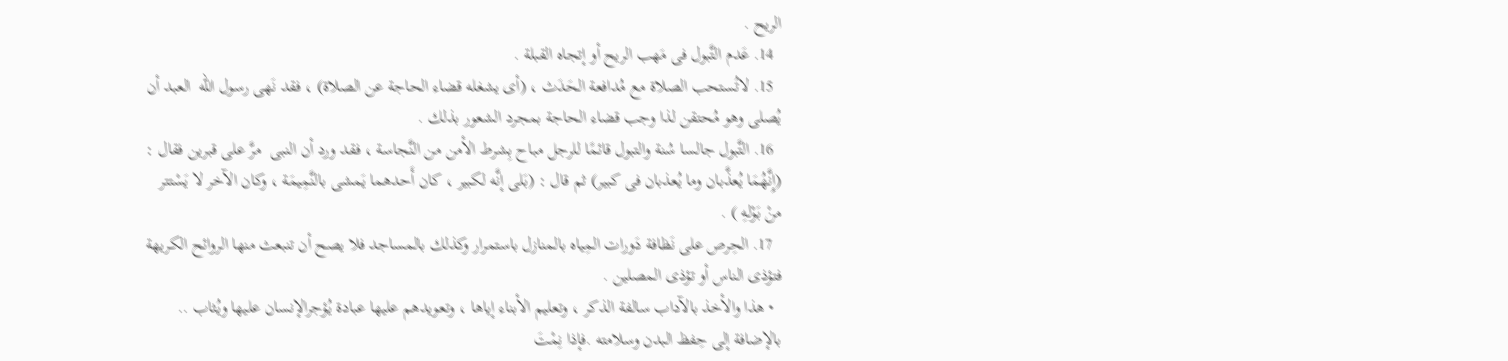الريح .
  14. عَدم التَّبول فى مَهب الريح أو إتجاه القبلة .
  15. لاتُستحب الصلاة مع مُدافعة الحَدَث ، (أى يشغله قضاء الحاجة عن الصلاة) ، فقد نَهى رسول الله  العبد أن يُصلى وهو مُحتقن لذا وجب قضاء الحاجة بمجرد الشعور بذلك .
  16. التَّبول جالسا سُنة والتبول قائمًا للرجل مباح بِشرط الأمن من النَّجاسة ، فقد ورد أن النبى  مرَّ على قبرين فقال : (إِنَّهُمَا يُعذَّبان وما يُعذبان فى كبير) ثم قال : (بَلى إنَّه لكبير ، كان أَحدهما يَمشى بالنَّمِيمَة ، وكان الآخر لا يَسْتتر منْ بَوْلهِ ) .
  17. الحِرص على نَظافة دَورات المِياه بالمنازل باستمرار وكذلك بالمساجد فلا يصح أن تنبعث منها الروائح الكريهة فتؤذى الناس أو تؤذى المصلين .
  • هذا والأخذ بالآداب سالفة الذكر ، وتعليم الأبناء إياها ، وتعويدهم عليها عبادة يُؤجرالإنسان عليها ويُثاب .. بالإضافة إلى حِفظ البدن وسلامته .فإذا نِمْتَ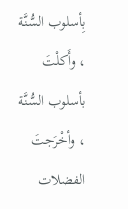بِأسلوب السُّنَّة ، وأَكلْتَ بأسلوب السُّنَّة ، وأخْرَجتَ الفضلات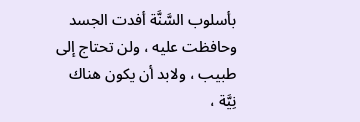بأسلوب السَّنَّة أفدت الجسد وحافظت عليه ، ولن تحتاج إلى طبيب ، ولابد أن يكون هناك نِيَّة ،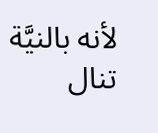لأنه بالنيَّة تنال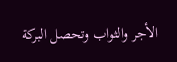الأجر والثواب وتحصل البركة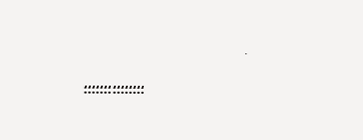.

                                 ؛؛؛؛؛؛؛؛؛؛؛؛؛؛؛